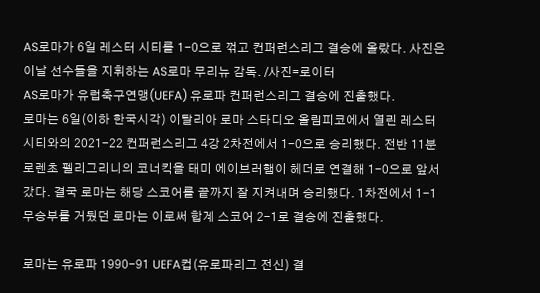AS로마가 6일 레스터 시티를 1-0으로 꺾고 컨퍼런스리그 결승에 올랐다. 사진은 이날 선수들을 지휘하는 AS로마 무리뉴 감독. /사진=로이터
AS로마가 유럽축구연맹(UEFA) 유로파 컨퍼런스리그 결승에 진출했다.
로마는 6일(이하 한국시각) 이탈리아 로마 스타디오 올림피코에서 열린 레스터 시티와의 2021-22 컨퍼런스리그 4강 2차전에서 1-0으로 승리했다. 전반 11분 로렌초 펠리그리니의 코너킥을 태미 에이브러햄이 헤더로 연결해 1-0으로 앞서갔다. 결국 로마는 해당 스코어를 끝까지 잘 지켜내며 승리했다. 1차전에서 1-1 무승부를 거뒀던 로마는 이로써 합계 스코어 2-1로 결승에 진출했다.

로마는 유로파 1990-91 UEFA컵(유로파리그 전신) 결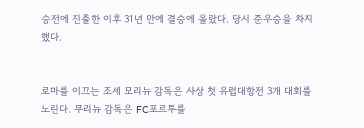승전에 진출한 이후 31년 만에 결승에 올랐다. 당시 준우승을 차지했다.


로마를 이끄는 조세 모리뉴 감독은 사상 첫 유럽대항전 3개 대회를 노린다. 무리뉴 감독은 FC포르투를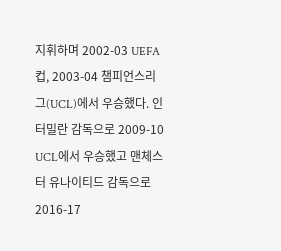지휘하며 2002-03 UEFA컵, 2003-04 챔피언스리그(UCL)에서 우승했다. 인터밀란 감독으로 2009-10 UCL에서 우승했고 맨체스터 유나이티드 감독으로 2016-17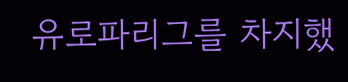유로파리그를 차지했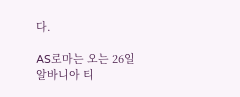다.

AS로마는 오는 26일 알바니아 티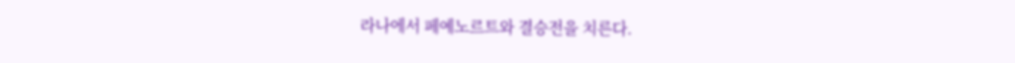라나에서 페예노르트와 결승전을 치른다.